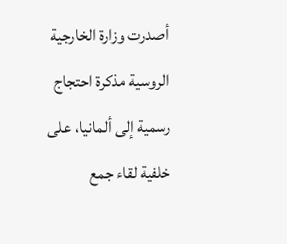أصدرت وزارة الخارجية الروسية مذكرة احتجاج رسمية إلى ألمانيا، على خلفية لقاء جمع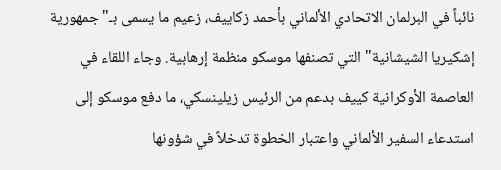نائباً في البرلمان الاتحادي الألماني بأحمد زكاييف، زعيم ما يسمى بـ"جمهورية إشكيريا الشيشانية" التي تصنفها موسكو منظمة إرهابية. وجاء اللقاء في العاصمة الأوكرانية كييف بدعم من الرئيس زيلينسكي، ما دفع موسكو إلى استدعاء السفير الألماني واعتبار الخطوة تدخلاً في شؤونها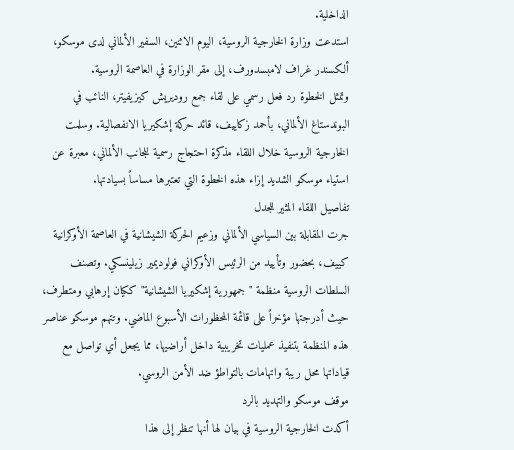الداخلية.
استدعت وزارة الخارجية الروسية، اليوم الاثنين، السفير الألماني لدى موسكو، ألكسندر غراف لامبسدورف، إلى مقر الوزارة في العاصمة الروسية.
وتمثل الخطوة رد فعل رسمي على لقاء جمع روديريش كيزيفيتر، النائب في البوندستاغ الألماني، بأحمد زكاييف، قائد حركة إشكيريا الانفصالية. وسلمت الخارجية الروسية خلال اللقاء مذكرة احتجاج رسمية للجانب الألماني، معبرة عن استياء موسكو الشديد إزاء هذه الخطوة التي تعتبرها مساساً بسيادتها.
تفاصيل اللقاء المثير للجدل
جرت المقابلة بين السياسي الألماني وزعيم الحركة الشيشانية في العاصمة الأوكرانية كييف، بحضور وتأييد من الرئيس الأوكراني فولوديمير زيلينسكي. وتصنف السلطات الروسية منظمة "جمهورية إشكيريا الشيشانية" ككيان إرهابي ومتطرف، حيث أدرجتها مؤخراً على قائمة المحظورات الأسبوع الماضي. وتتهم موسكو عناصر هذه المنظمة بتنفيذ عمليات تخريبية داخل أراضيها، مما يجعل أي تواصل مع قياداتها محل ريبة واتهامات بالتواطؤ ضد الأمن الروسي.
موقف موسكو والتهديد بالرد
أكدت الخارجية الروسية في بيان لها أنها تنظر إلى هذا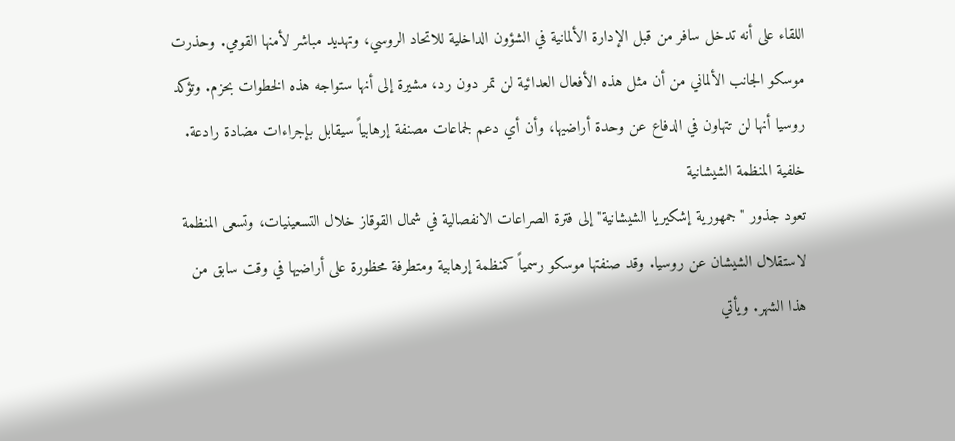اللقاء على أنه تدخل سافر من قبل الإدارة الألمانية في الشؤون الداخلية للاتحاد الروسي، وتهديد مباشر لأمنها القومي. وحذرت موسكو الجانب الألماني من أن مثل هذه الأفعال العدائية لن تمر دون رد، مشيرة إلى أنها ستواجه هذه الخطوات بحزم. وتؤكد روسيا أنها لن تتهاون في الدفاع عن وحدة أراضيها، وأن أي دعم لجماعات مصنفة إرهابياً سيقابل بإجراءات مضادة رادعة.
خلفية المنظمة الشيشانية
تعود جذور "جمهورية إشكيريا الشيشانية" إلى فترة الصراعات الانفصالية في شمال القوقاز خلال التسعينيات، وتسعى المنظمة لاستقلال الشيشان عن روسيا. وقد صنفتها موسكو رسمياً كمنظمة إرهابية ومتطرفة محظورة على أراضيها في وقت سابق من هذا الشهر. ويأتي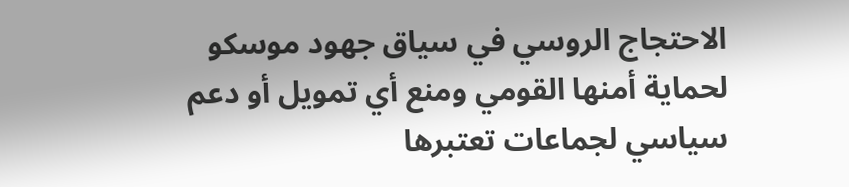الاحتجاج الروسي في سياق جهود موسكو لحماية أمنها القومي ومنع أي تمويل أو دعم سياسي لجماعات تعتبرها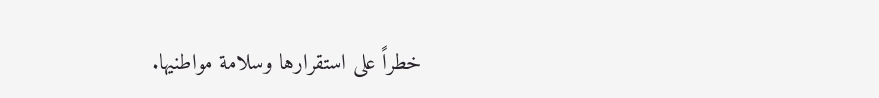خطراً على استقرارها وسلامة مواطنيها.